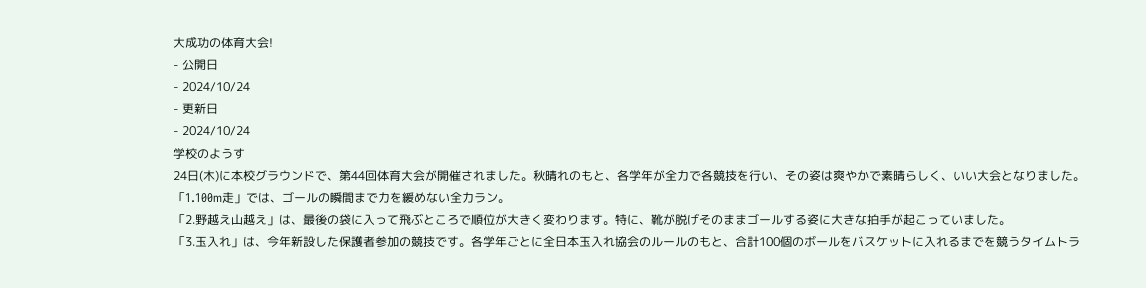大成功の体育大会!
- 公開日
- 2024/10/24
- 更新日
- 2024/10/24
学校のようす
24日(木)に本校グラウンドで、第44回体育大会が開催されました。秋晴れのもと、各学年が全力で各競技を行い、その姿は爽やかで素晴らしく、いい大会となりました。
「1.100m走」では、ゴールの瞬間まで力を緩めない全力ラン。
「2.野越え山越え」は、最後の袋に入って飛ぶところで順位が大きく変わります。特に、靴が脱げそのままゴールする姿に大きな拍手が起こっていました。
「3.玉入れ」は、今年新設した保護者参加の競技です。各学年ごとに全日本玉入れ協会のルールのもと、合計100個のボールをバスケットに入れるまでを競うタイムトラ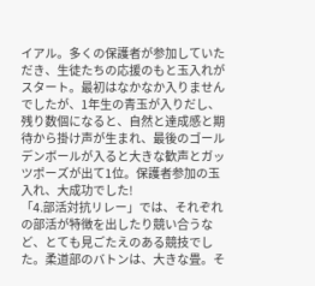イアル。多くの保護者が参加していただき、生徒たちの応援のもと玉入れがスタート。最初はなかなか入りませんでしたが、1年生の青玉が入りだし、残り数個になると、自然と達成感と期待から掛け声が生まれ、最後のゴールデンボールが入ると大きな歓声とガッツポーズが出て1位。保護者参加の玉入れ、大成功でした!
「4.部活対抗リレー」では、それぞれの部活が特徴を出したり競い合うなど、とても見ごたえのある競技でした。柔道部のバトンは、大きな畳。そ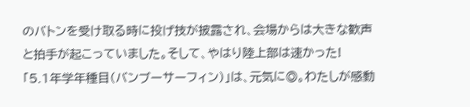のバトンを受け取る時に投げ技が披露され、会場からは大きな歓声と拍手が起こっていました。そして、やはり陸上部は速かった!
「5.1年学年種目(バンブーサーフィン)」は、元気に◎。わたしが感動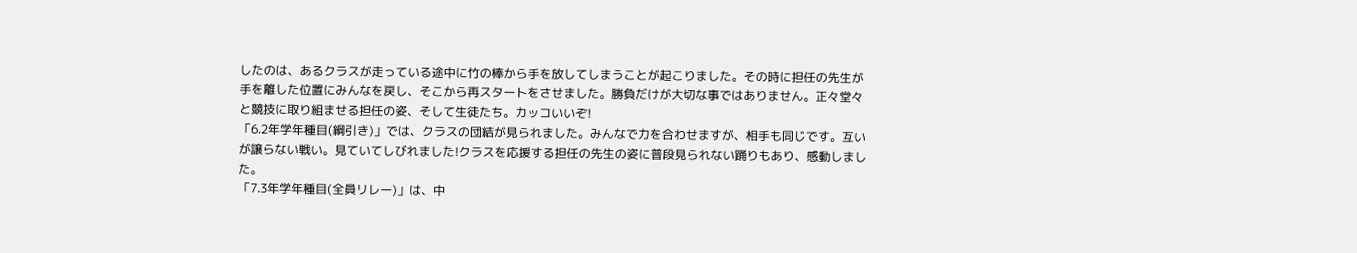したのは、あるクラスが走っている途中に竹の棒から手を放してしまうことが起こりました。その時に担任の先生が手を離した位置にみんなを戻し、そこから再スタートをさせました。勝負だけが大切な事ではありません。正々堂々と競技に取り組ませる担任の姿、そして生徒たち。カッコいいぞ!
「6.2年学年種目(綱引き)」では、クラスの団結が見られました。みんなで力を合わせますが、相手も同じです。互いが譲らない戦い。見ていてしびれました!クラスを応援する担任の先生の姿に普段見られない踊りもあり、感動しました。
「7.3年学年種目(全員リレー)」は、中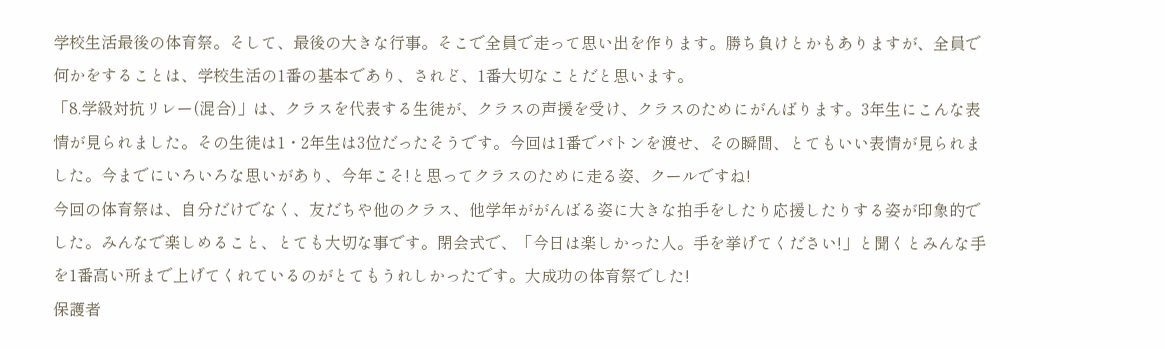学校生活最後の体育祭。そして、最後の大きな行事。そこで全員で走って思い出を作ります。勝ち負けとかもありますが、全員で何かをすることは、学校生活の1番の基本であり、されど、1番大切なことだと思います。
「8.学級対抗リレー(混合)」は、クラスを代表する生徒が、クラスの声援を受け、クラスのためにがんばります。3年生にこんな表情が見られました。その生徒は1・2年生は3位だったそうです。今回は1番でバトンを渡せ、その瞬間、とてもいい表情が見られました。今までにいろいろな思いがあり、今年こそ!と思ってクラスのために走る姿、クールですね!
今回の体育祭は、自分だけでなく、友だちや他のクラス、他学年ががんばる姿に大きな拍手をしたり応援したりする姿が印象的でした。みんなで楽しめること、とても大切な事です。閉会式で、「今日は楽しかった人。手を挙げてください!」と聞くとみんな手を1番高い所まで上げてくれているのがとてもうれしかったです。大成功の体育祭でした!
保護者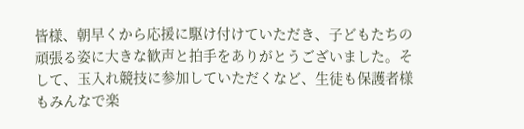皆様、朝早くから応援に駆け付けていただき、子どもたちの頑張る姿に大きな歓声と拍手をありがとうございました。そして、玉入れ競技に参加していただくなど、生徒も保護者様もみんなで楽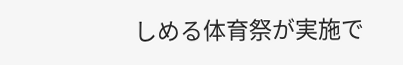しめる体育祭が実施で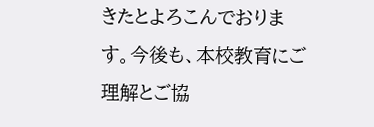きたとよろこんでおります。今後も、本校教育にご理解とご協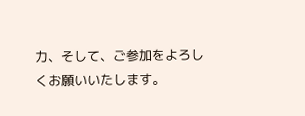力、そして、ご参加をよろしくお願いいたします。